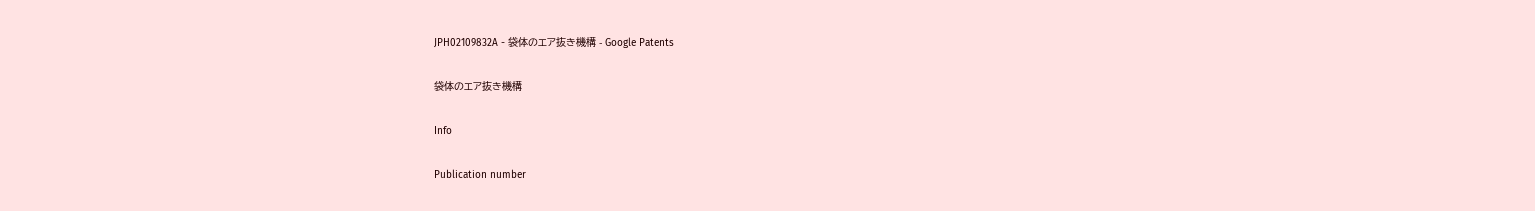JPH02109832A - 袋体のエア抜き機構 - Google Patents

袋体のエア抜き機構

Info

Publication number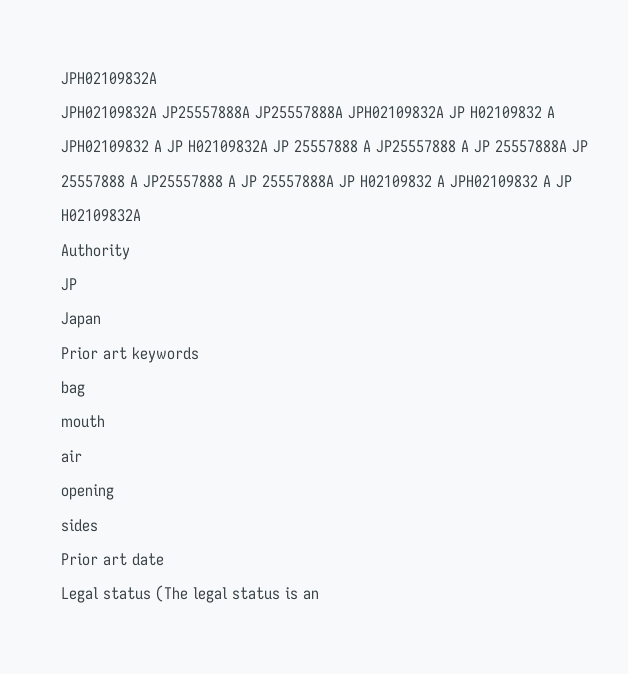JPH02109832A
JPH02109832A JP25557888A JP25557888A JPH02109832A JP H02109832 A JPH02109832 A JP H02109832A JP 25557888 A JP25557888 A JP 25557888A JP 25557888 A JP25557888 A JP 25557888A JP H02109832 A JPH02109832 A JP H02109832A
Authority
JP
Japan
Prior art keywords
bag
mouth
air
opening
sides
Prior art date
Legal status (The legal status is an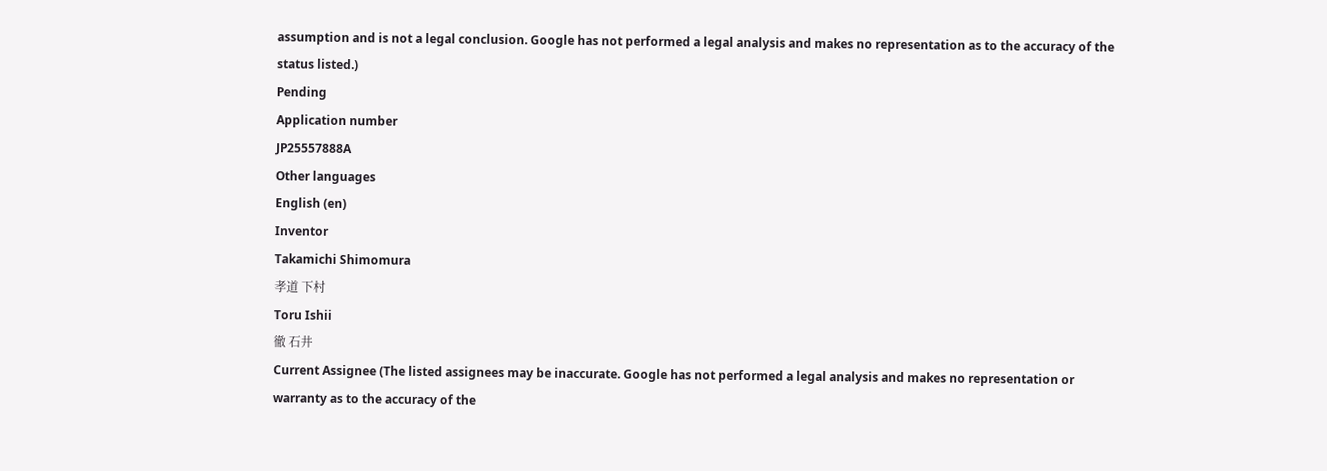assumption and is not a legal conclusion. Google has not performed a legal analysis and makes no representation as to the accuracy of the status listed.)
Pending
Application number
JP25557888A
Other languages
English (en)
Inventor
Takamichi Shimomura
孝道 下村
Toru Ishii
徹 石井
Current Assignee (The listed assignees may be inaccurate. Google has not performed a legal analysis and makes no representation or warranty as to the accuracy of the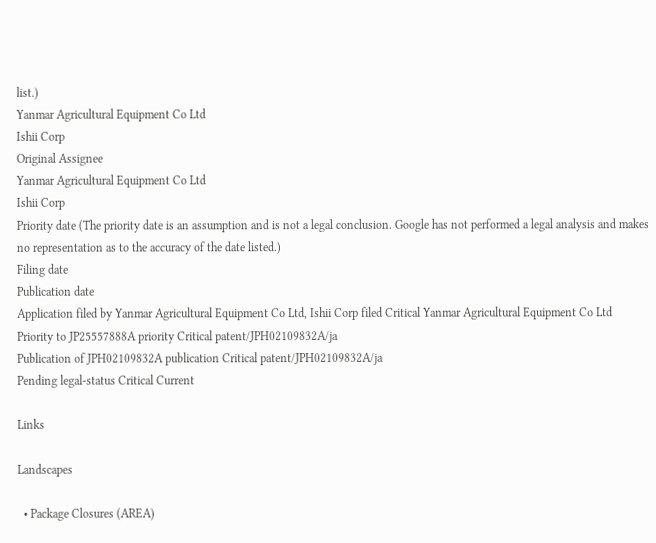list.)
Yanmar Agricultural Equipment Co Ltd
Ishii Corp
Original Assignee
Yanmar Agricultural Equipment Co Ltd
Ishii Corp
Priority date (The priority date is an assumption and is not a legal conclusion. Google has not performed a legal analysis and makes no representation as to the accuracy of the date listed.)
Filing date
Publication date
Application filed by Yanmar Agricultural Equipment Co Ltd, Ishii Corp filed Critical Yanmar Agricultural Equipment Co Ltd
Priority to JP25557888A priority Critical patent/JPH02109832A/ja
Publication of JPH02109832A publication Critical patent/JPH02109832A/ja
Pending legal-status Critical Current

Links

Landscapes

  • Package Closures (AREA)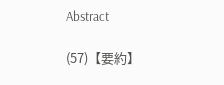Abstract

(57)【要約】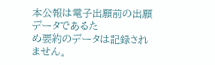本公報は電子出願前の出願データであるた
め要約のデータは記録されません。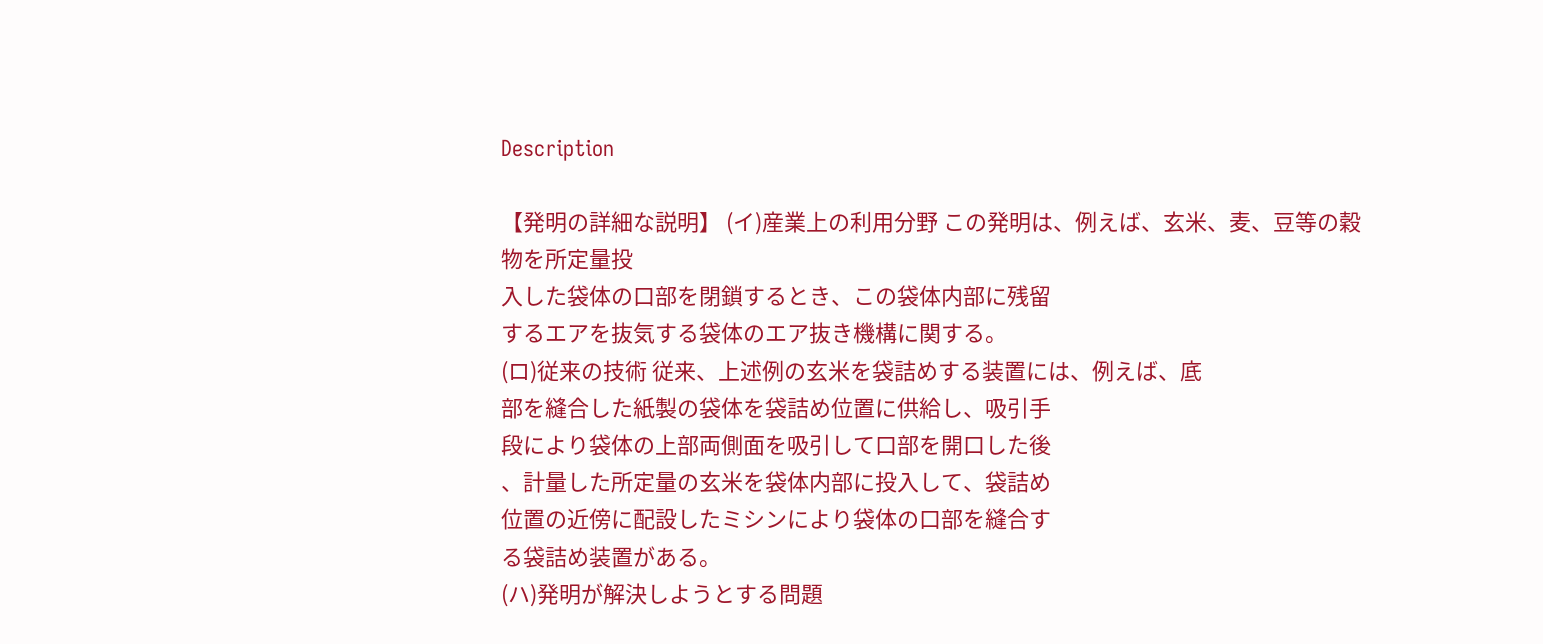Description

【発明の詳細な説明】 (イ)産業上の利用分野 この発明は、例えば、玄米、麦、豆等の穀物を所定量投
入した袋体の口部を閉鎖するとき、この袋体内部に残留
するエアを抜気する袋体のエア抜き機構に関する。
(ロ)従来の技術 従来、上述例の玄米を袋詰めする装置には、例えば、底
部を縫合した紙製の袋体を袋詰め位置に供給し、吸引手
段により袋体の上部両側面を吸引して口部を開口した後
、計量した所定量の玄米を袋体内部に投入して、袋詰め
位置の近傍に配設したミシンにより袋体の口部を縫合す
る袋詰め装置がある。
(ハ)発明が解決しようとする問題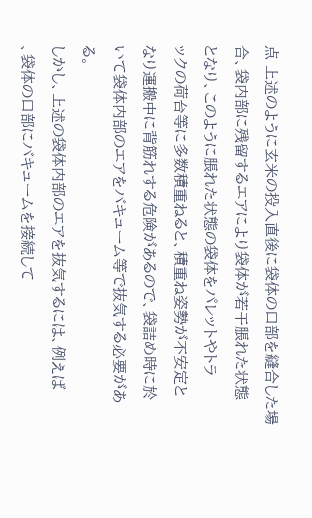点 上述のように玄米の投入直後に袋体の口部を縫合した場
合、袋内部に残留するエアにより袋体が若干脹れた状態
となり、このように脹れた状態の袋体をパレットやトラ
ックの荷台等に多数積重ねると、積重ね姿勢が不安定と
なり運搬中に背筋れする危険があるので、袋詰め時に於
いて袋体内部のエアをバキューム等で抜気する必要があ
る。
しかし、上述の袋体内部のエアを抜気するには、例えば
、袋体の口部にバキュームを接続して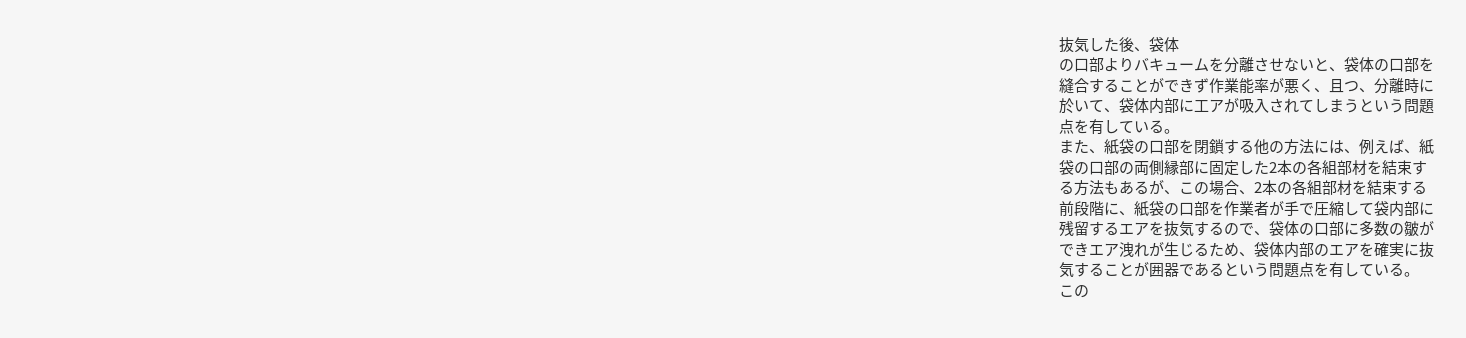抜気した後、袋体
の口部よりバキュームを分離させないと、袋体の口部を
縫合することができず作業能率が悪く、且つ、分離時に
於いて、袋体内部に工アが吸入されてしまうという問題
点を有している。
また、紙袋の口部を閉鎖する他の方法には、例えば、紙
袋の口部の両側縁部に固定した2本の各組部材を結束す
る方法もあるが、この場合、2本の各組部材を結束する
前段階に、紙袋の口部を作業者が手で圧縮して袋内部に
残留するエアを抜気するので、袋体の口部に多数の皺が
できエア洩れが生じるため、袋体内部のエアを確実に抜
気することが囲器であるという問題点を有している。
この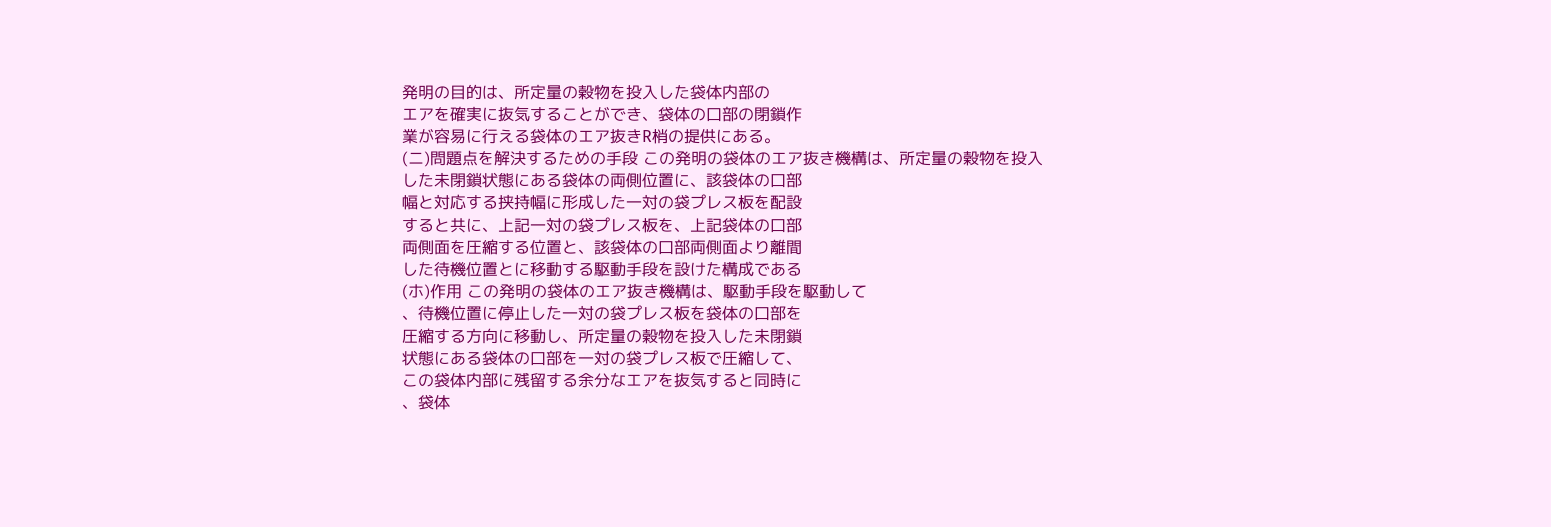発明の目的は、所定量の穀物を投入した袋体内部の
エアを確実に抜気することができ、袋体の口部の閉鎖作
業が容易に行える袋体のエア抜きR梢の提供にある。
(ニ)問題点を解決するための手段 この発明の袋体のエア抜き機構は、所定量の穀物を投入
した未閉鎖状態にある袋体の両側位置に、該袋体の口部
幅と対応する挟持幅に形成した一対の袋プレス板を配設
すると共に、上記一対の袋プレス板を、上記袋体の口部
両側面を圧縮する位置と、該袋体の口部両側面より離間
した待機位置とに移動する駆動手段を設けた構成である
(ホ)作用 この発明の袋体のエア抜き機構は、駆動手段を駆動して
、待機位置に停止した一対の袋プレス板を袋体の口部を
圧縮する方向に移動し、所定量の穀物を投入した未閉鎖
状態にある袋体の口部を一対の袋プレス板で圧縮して、
この袋体内部に残留する余分なエアを抜気すると同時に
、袋体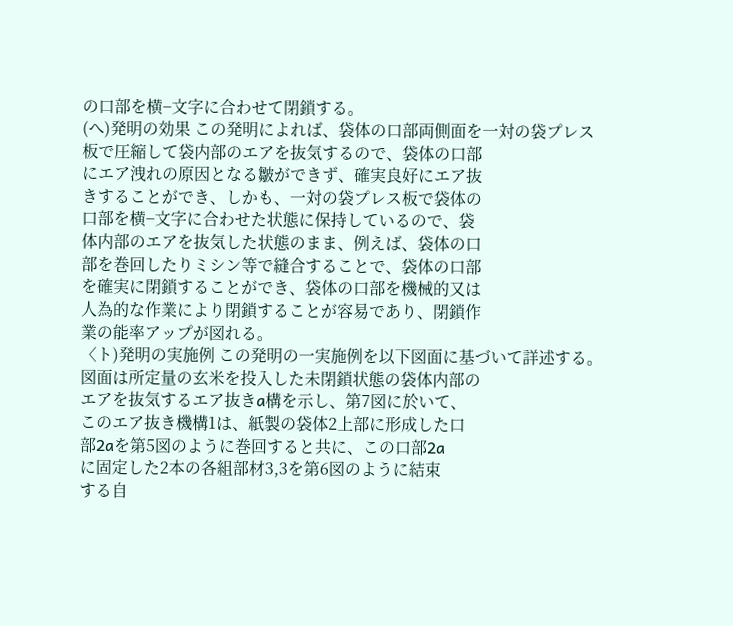の口部を横−文字に合わせて閉鎖する。
(へ)発明の効果 この発明によれば、袋体の口部両側面を一対の袋プレス
板で圧縮して袋内部のエアを抜気するので、袋体の口部
にエア洩れの原因となる皺ができず、確実良好にエア抜
きすることができ、しかも、一対の袋プレス板で袋体の
口部を横−文字に合わせた状態に保持しているので、袋
体内部のエアを抜気した状態のまま、例えば、袋体の口
部を巻回したりミシン等で縫合することで、袋体の口部
を確実に閉鎖することができ、袋体の口部を機械的又は
人為的な作業により閉鎖することが容易であり、閉鎖作
業の能率アップが図れる。
〈ト)発明の実施例 この発明の一実施例を以下図面に基づいて詳述する。
図面は所定量の玄米を投入した未閉鎖状態の袋体内部の
エアを抜気するエア抜きa構を示し、第7図に於いて、
このエア抜き機構1は、紙製の袋体2上部に形成した口
部2aを第5図のように巻回すると共に、この口部2a
に固定した2本の各組部材3,3を第6図のように結束
する自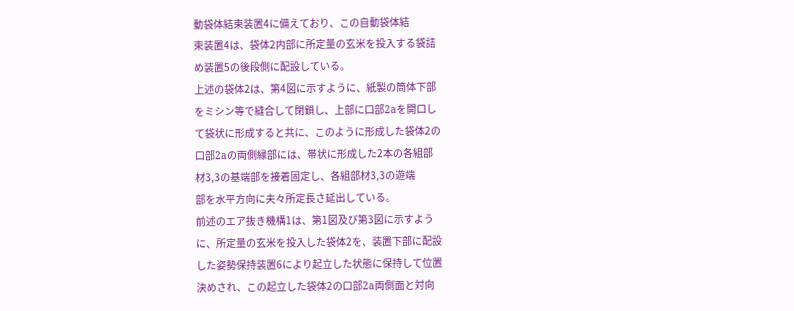動袋体結束装置4に備えており、この自動袋体結
束装置4は、袋体2内部に所定量の玄米を投入する袋詰
め装置5の後段側に配設している。
上述の袋体2は、第4図に示すように、紙製の筒体下部
をミシン等で縫合して閉鎖し、上部に口部2aを開口し
て袋状に形成すると共に、このように形成した袋体2の
口部2aの両側縁部には、帯状に形成した2本の各組部
材3,3の基端部を接着固定し、各組部材3,3の遊端
部を水平方向に夫々所定長さ延出している。
前述のエア抜き機構1は、第1図及び第3図に示すよう
に、所定量の玄米を投入した袋体2を、装置下部に配設
した姿勢保持装置6により起立した状態に保持して位置
決めされ、この起立した袋体2の口部2a両側面と対向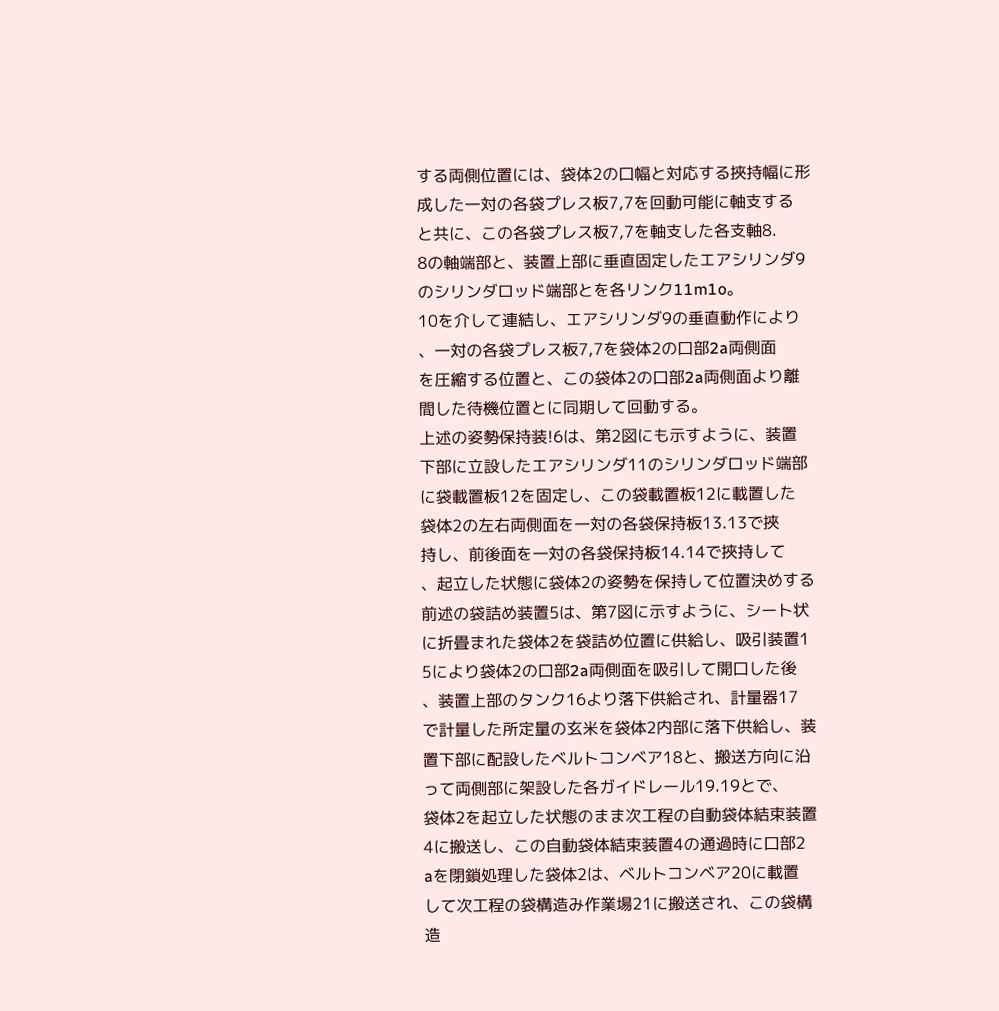する両側位置には、袋体2の口幅と対応する挾持幅に形
成した一対の各袋プレス板7,7を回動可能に軸支する
と共に、この各袋プレス板7,7を軸支した各支軸8.
8の軸端部と、装置上部に垂直固定したエアシリンダ9
のシリンダロッド端部とを各リンク11m1o。
10を介して連結し、エアシリンダ9の垂直動作により
、一対の各袋プレス板7,7を袋体2の口部2a両側面
を圧縮する位置と、この袋体2の口部2a両側面より離
間した待機位置とに同期して回動する。
上述の姿勢保持装!6は、第2図にも示すように、装置
下部に立設したエアシリンダ11のシリンダロッド端部
に袋載置板12を固定し、この袋載置板12に載置した
袋体2の左右両側面を一対の各袋保持板13.13で挾
持し、前後面を一対の各袋保持板14.14で挾持して
、起立した状態に袋体2の姿勢を保持して位置決めする
前述の袋詰め装置5は、第7図に示すように、シート状
に折畳まれた袋体2を袋詰め位置に供給し、吸引装置1
5により袋体2の口部2a両側面を吸引して開口した後
、装置上部のタンク16より落下供給され、計量器17
で計量した所定量の玄米を袋体2内部に落下供給し、装
置下部に配設したベルトコンベア18と、搬送方向に沿
って両側部に架設した各ガイドレール19.19とで、
袋体2を起立した状態のまま次工程の自動袋体結束装置
4に搬送し、この自動袋体結束装置4の通過時に口部2
aを閉鎖処理した袋体2は、ベルトコンベア20に載置
して次工程の袋構造み作業場21に搬送され、この袋構
造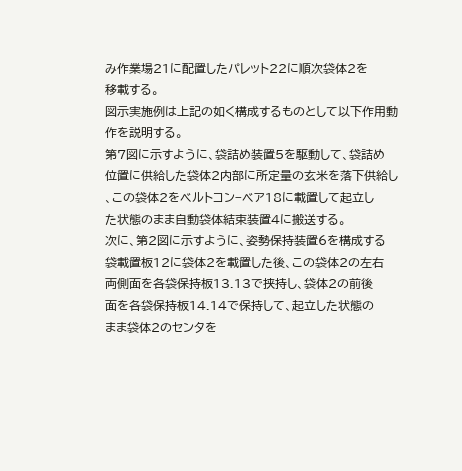み作業場21に配置したパレット22に順次袋体2を
移載する。
図示実施例は上記の如く構成するものとして以下作用動
作を説明する。
第7図に示すように、袋詰め装置5を駆動して、袋詰め
位置に供給した袋体2内部に所定量の玄米を落下供給し
、この袋体2をベルトコン−ベア18に載置して起立し
た状態のまま自動袋体結束装置4に搬送する。
次に、第2図に示すように、姿勢保持装置6を構成する
袋載置板12に袋体2を載置した後、この袋体2の左右
両側面を各袋保持板13.13で挟持し、袋体2の前後
面を各袋保持板14.14で保持して、起立した状態の
まま袋体2のセンタを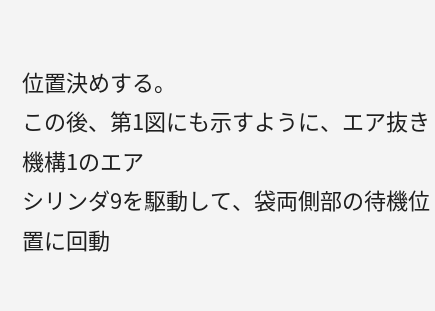位置決めする。
この後、第1図にも示すように、エア抜き機構1のエア
シリンダ9を駆動して、袋両側部の待機位置に回動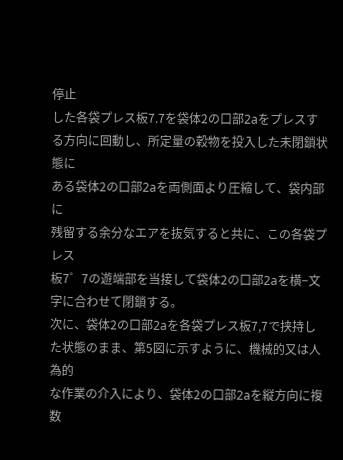停止
した各袋プレス板7.7を袋体2の口部2aをプレスす
る方向に回動し、所定量の穀物を投入した未閉鎖状態に
ある袋体2の口部2aを両側面より圧縮して、袋内部に
残留する余分なエアを抜気すると共に、この各袋プレス
板7゜7の遊端部を当接して袋体2の口部2aを横−文
字に合わせて閉鎖する。
次に、袋体2の口部2aを各袋プレス板7,7で挟持し
た状態のまま、第5図に示すように、機械的又は人為的
な作業の介入により、袋体2の口部2aを縦方向に複数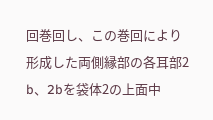回巻回し、この巻回により形成した両側縁部の各耳部2
b、2bを袋体2の上面中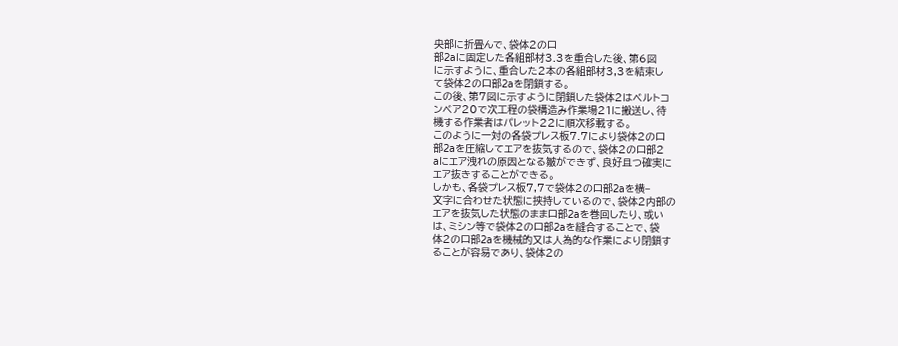央部に折畳んで、袋体2の口
部2aに固定した各組部材3.3を重合した後、第6図
に示すように、重合した2本の各組部材3,3を結束し
て袋体2の口部2aを閉鎖する。
この後、第7図に示すように閉鎖した袋体2はベルトコ
ンベア20で次工程の袋構造み作業場21に搬送し、待
機する作業者はパレット22に順次移載する。
このように一対の各袋プレス板7.7により袋体2の口
部2aを圧縮してエアを抜気するので、袋体2の口部2
aにエア洩れの原因となる皺ができず、良好且つ確実に
エア抜きすることができる。
しかも、各袋プレス板7,7で袋体2の口部2aを横−
文字に合わせた状態に挟持しているので、袋体2内部の
エアを抜気した状態のまま口部2aを巻回したり、或い
は、ミシン等で袋体2の口部2aを縫合することで、袋
体2の口部2aを機械的又は人為的な作業により閉鎖す
ることが容易であり、袋体2の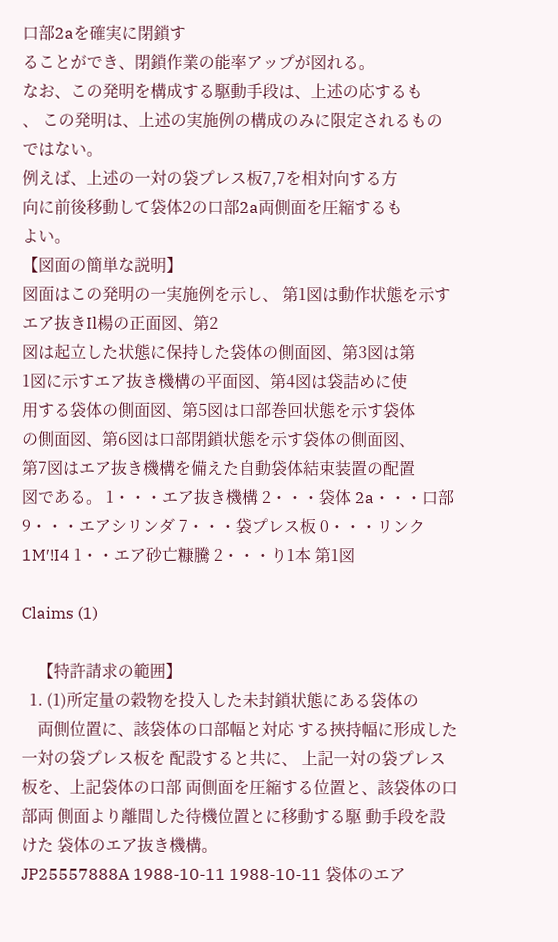口部2aを確実に閉鎖す
ることができ、閉鎖作業の能率アップが図れる。
なお、この発明を構成する駆動手段は、上述の応するも
、 この発明は、上述の実施例の構成のみに限定されるもの
ではない。
例えば、上述の一対の袋プレス板7,7を相対向する方
向に前後移動して袋体2の口部2a両側面を圧縮するも
よい。
【図面の簡単な説明】
図面はこの発明の一実施例を示し、 第1図は動作状態を示すエア抜きIl楊の正面図、第2
図は起立した状態に保持した袋体の側面図、第3図は第
1図に示すエア抜き機構の平面図、第4図は袋詰めに使
用する袋体の側面図、第5図は口部巻回状態を示す袋体
の側面図、第6図は口部閉鎖状態を示す袋体の側面図、
第7図はエア抜き機構を備えた自動袋体結束装置の配置
図である。 1・・・エア抜き機構 2・・・袋体 2a・・・口部 9・・・エアシリンダ 7・・・袋プレス板 0・・・リンク1M′!I4 1・・エア砂亡糠騰 2・・・り1本 第1図

Claims (1)

    【特許請求の範囲】
  1. (1)所定量の穀物を投入した未封鎖状態にある袋体の
    両側位置に、該袋体の口部幅と対応 する挾持幅に形成した一対の袋プレス板を 配設すると共に、 上記一対の袋プレス板を、上記袋体の口部 両側面を圧縮する位置と、該袋体の口部両 側面より離間した待機位置とに移動する駆 動手段を設けた 袋体のエア抜き機構。
JP25557888A 1988-10-11 1988-10-11 袋体のエア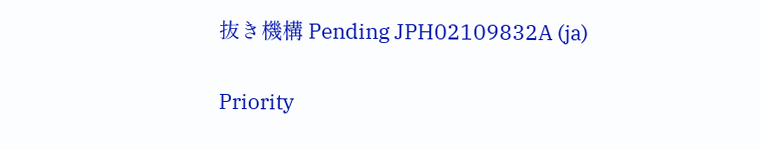抜き機構 Pending JPH02109832A (ja)

Priority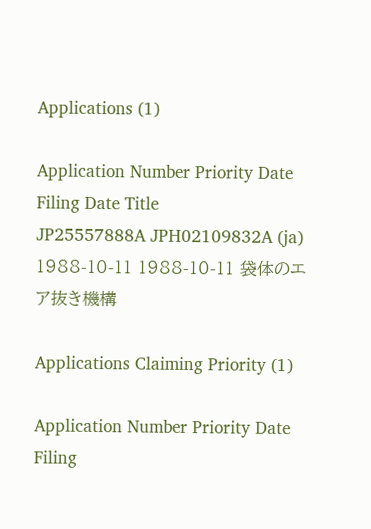Applications (1)

Application Number Priority Date Filing Date Title
JP25557888A JPH02109832A (ja) 1988-10-11 1988-10-11 袋体のエア抜き機構

Applications Claiming Priority (1)

Application Number Priority Date Filing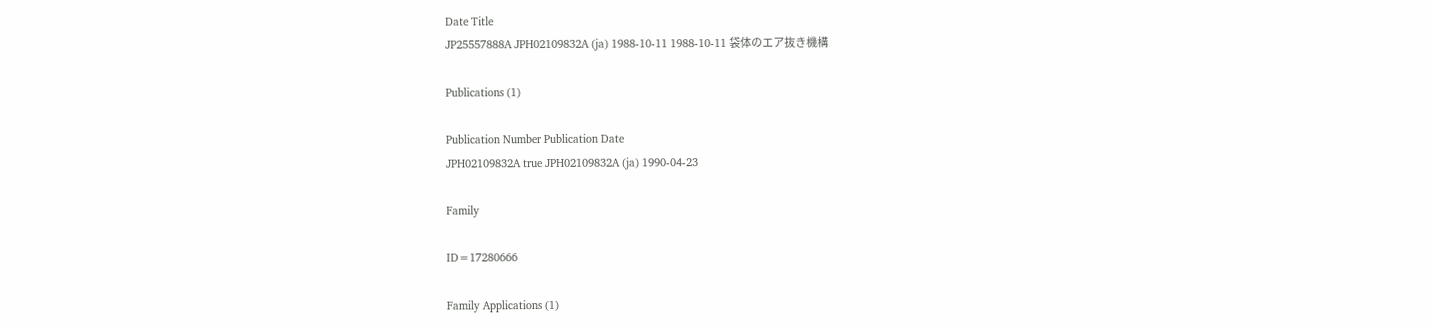Date Title
JP25557888A JPH02109832A (ja) 1988-10-11 1988-10-11 袋体のエア抜き機構

Publications (1)

Publication Number Publication Date
JPH02109832A true JPH02109832A (ja) 1990-04-23

Family

ID=17280666

Family Applications (1)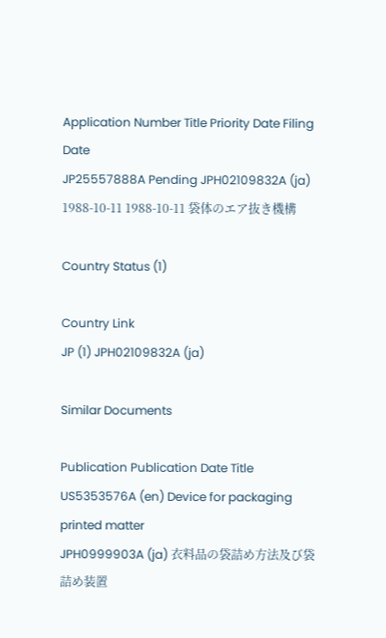Application Number Title Priority Date Filing Date
JP25557888A Pending JPH02109832A (ja) 1988-10-11 1988-10-11 袋体のエア抜き機構

Country Status (1)

Country Link
JP (1) JPH02109832A (ja)

Similar Documents

Publication Publication Date Title
US5353576A (en) Device for packaging printed matter
JPH0999903A (ja) 衣料品の袋詰め方法及び袋詰め装置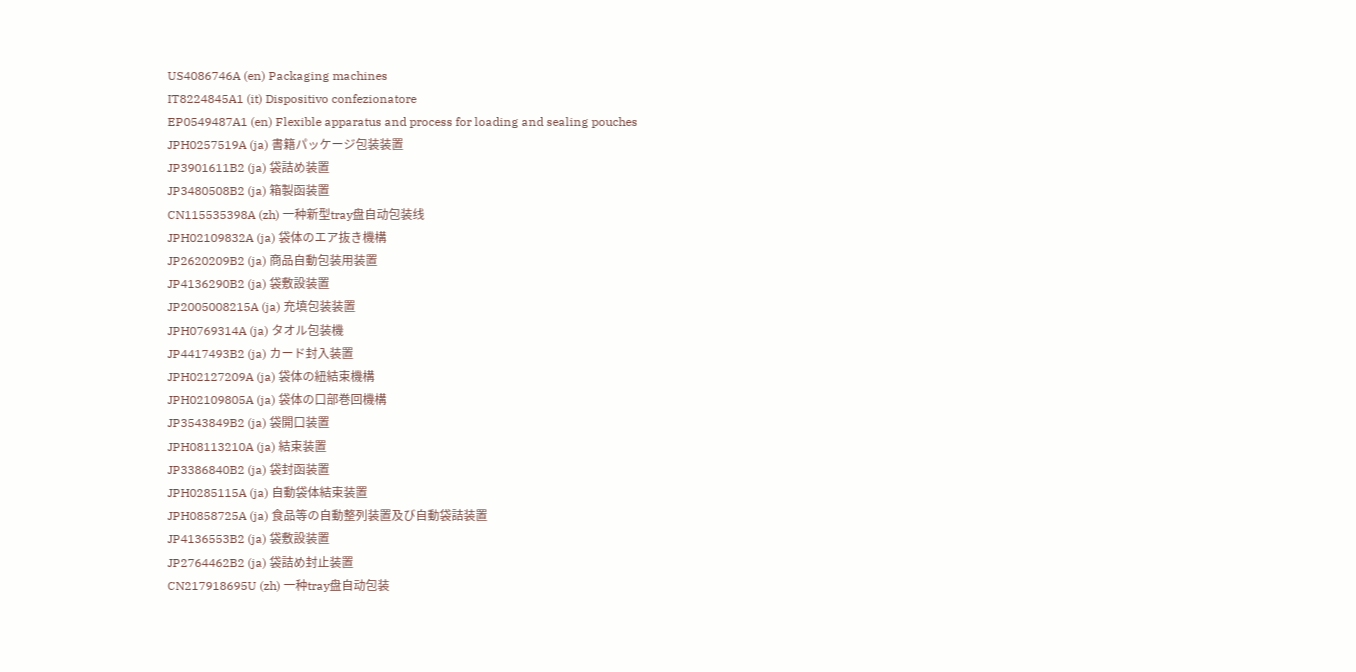US4086746A (en) Packaging machines
IT8224845A1 (it) Dispositivo confezionatore
EP0549487A1 (en) Flexible apparatus and process for loading and sealing pouches
JPH0257519A (ja) 書籍パッケージ包装装置
JP3901611B2 (ja) 袋詰め装置
JP3480508B2 (ja) 箱製函装置
CN115535398A (zh) 一种新型tray盘自动包装线
JPH02109832A (ja) 袋体のエア抜き機構
JP2620209B2 (ja) 商品自動包装用装置
JP4136290B2 (ja) 袋敷設装置
JP2005008215A (ja) 充填包装装置
JPH0769314A (ja) タオル包装機
JP4417493B2 (ja) カード封入装置
JPH02127209A (ja) 袋体の紐結束機構
JPH02109805A (ja) 袋体の口部巻回機構
JP3543849B2 (ja) 袋開口装置
JPH08113210A (ja) 結束装置
JP3386840B2 (ja) 袋封函装置
JPH0285115A (ja) 自動袋体結束装置
JPH0858725A (ja) 食品等の自動整列装置及び自動袋詰装置
JP4136553B2 (ja) 袋敷設装置
JP2764462B2 (ja) 袋詰め封止装置
CN217918695U (zh) 一种tray盘自动包装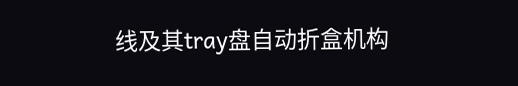线及其tray盘自动折盒机构